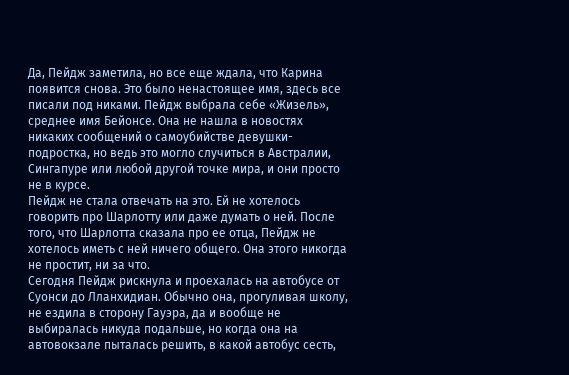Да, Пейдж заметила, но все еще ждала, что Карина появится снова. Это было ненастоящее имя, здесь все писали под никами. Пейдж выбрала себе «Жизель», среднее имя Бейонсе. Она не нашла в новостях никаких сообщений о самоубийстве девушки-подростка, но ведь это могло случиться в Австралии, Сингапуре или любой другой точке мира, и они просто не в курсе.
Пейдж не стала отвечать на это. Ей не хотелось говорить про Шарлотту или даже думать о ней. После того, что Шарлотта сказала про ее отца, Пейдж не хотелось иметь с ней ничего общего. Она этого никогда не простит, ни за что.
Сегодня Пейдж рискнула и проехалась на автобусе от Суонси до Лланхидиан. Обычно она, прогуливая школу, не ездила в сторону Гауэра, да и вообще не выбиралась никуда подальше, но когда она на автовокзале пыталась решить, в какой автобус сесть,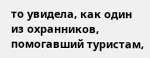то увидела, как один из охранников, помогавший туристам,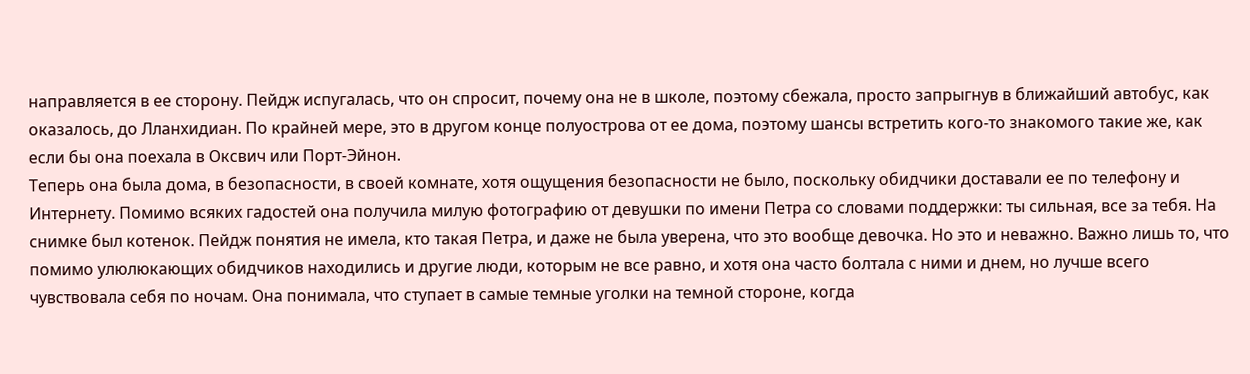направляется в ее сторону. Пейдж испугалась, что он спросит, почему она не в школе, поэтому сбежала, просто запрыгнув в ближайший автобус, как оказалось, до Лланхидиан. По крайней мере, это в другом конце полуострова от ее дома, поэтому шансы встретить кого-то знакомого такие же, как если бы она поехала в Оксвич или Порт-Эйнон.
Теперь она была дома, в безопасности, в своей комнате, хотя ощущения безопасности не было, поскольку обидчики доставали ее по телефону и Интернету. Помимо всяких гадостей она получила милую фотографию от девушки по имени Петра со словами поддержки: ты сильная, все за тебя. На снимке был котенок. Пейдж понятия не имела, кто такая Петра, и даже не была уверена, что это вообще девочка. Но это и неважно. Важно лишь то, что помимо улюлюкающих обидчиков находились и другие люди, которым не все равно, и хотя она часто болтала с ними и днем, но лучше всего чувствовала себя по ночам. Она понимала, что ступает в самые темные уголки на темной стороне, когда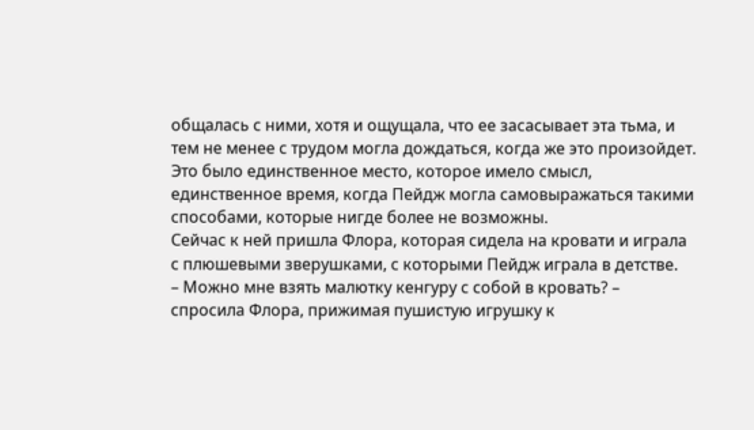общалась с ними, хотя и ощущала, что ее засасывает эта тьма, и тем не менее с трудом могла дождаться, когда же это произойдет. Это было единственное место, которое имело смысл, единственное время, когда Пейдж могла самовыражаться такими способами, которые нигде более не возможны.
Сейчас к ней пришла Флора, которая сидела на кровати и играла с плюшевыми зверушками, с которыми Пейдж играла в детстве.
– Можно мне взять малютку кенгуру с собой в кровать? – спросила Флора, прижимая пушистую игрушку к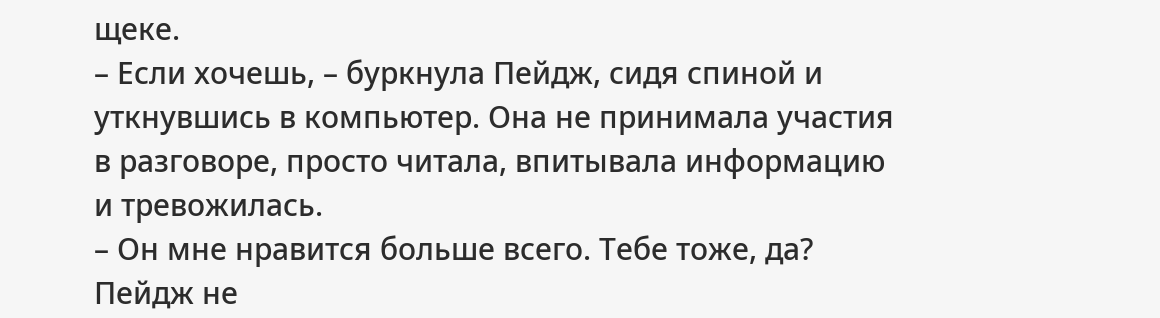щеке.
– Если хочешь, – буркнула Пейдж, сидя спиной и уткнувшись в компьютер. Она не принимала участия в разговоре, просто читала, впитывала информацию и тревожилась.
– Он мне нравится больше всего. Тебе тоже, да?
Пейдж не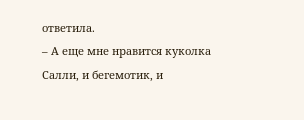ответила.
– А еще мне нравится куколка Салли, и бегемотик, и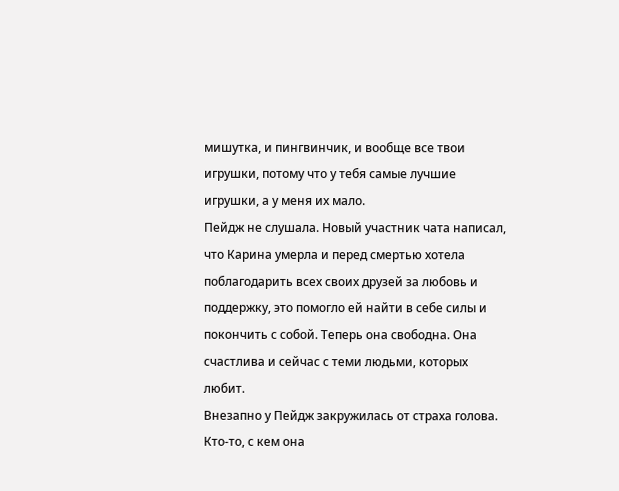мишутка, и пингвинчик, и вообще все твои игрушки, потому что у тебя самые лучшие игрушки, а у меня их мало.
Пейдж не слушала. Новый участник чата написал, что Карина умерла и перед смертью хотела поблагодарить всех своих друзей за любовь и поддержку, это помогло ей найти в себе силы и покончить с собой. Теперь она свободна. Она счастлива и сейчас с теми людьми, которых любит.
Внезапно у Пейдж закружилась от страха голова.
Кто-то, с кем она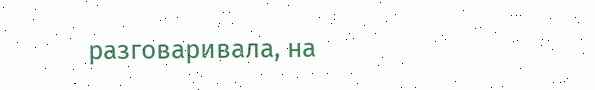разговаривала, на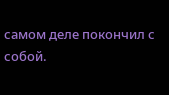самом деле покончил с собой.